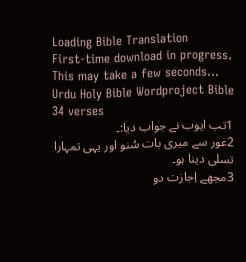Loading Bible Translation
First-time download in progress. This may take a few seconds…
Urdu Holy Bible Wordproject Bible
34 verses
1تب ایوب نے جواب دیا:۔
2غور سے میری بات سُنو اور یہی تمہارا تسلی دینا ہو۔
3مجھے اِجازت دو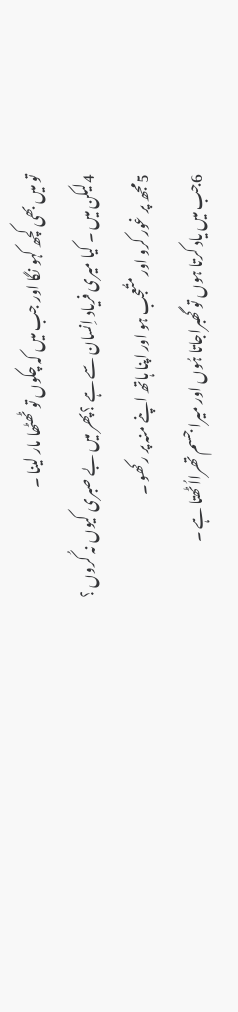تو میں بھی کچھ کہو نگا اور جب میں کہ چکوں تو ٹھٹھا مار لینا ۔
4لیکن میں ۔ کیا میری فریاد اِنسان سے ہے ؟پھر میں بے صبری کیوں نہ کُروں ؟
5مجھ پر غور کرو اور متُعجب ہو اور اپنا ہاتھ اپنے منہ پر رکھو ۔
6جب میں یاد کرتا ہوں تو گھبراجاتا ہُوں اور میرا جسم تھرااُٹھتا ہے ۔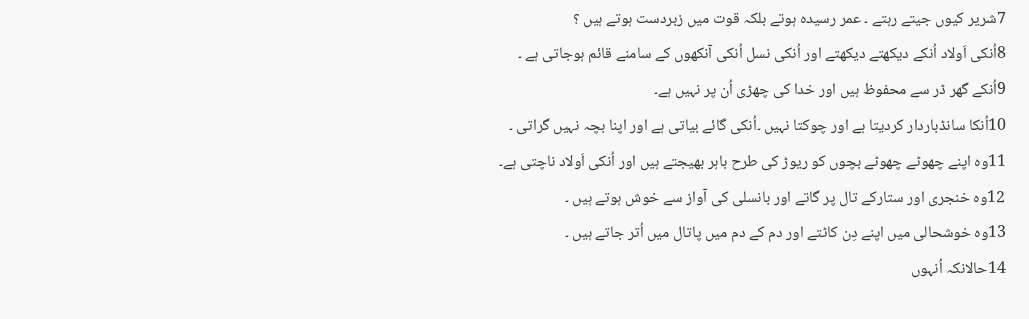7شریر کیوں جیتے رہتے ۔ عمر رسیدہ ہوتے بلکہ قوت میں زبردست ہوتے ہیں ؟
8اُنکی اَولاد اُنکے دیکھتے دیکھتے اور اُنکی نسل اُنکی آنکھوں کے سامنے قائم ہوجاتی ہے ۔
9اُنکے گھر ڈر سے محفوظ ہیں اور خدا کی چھڑی اُن پر نہیں ہے۔
10اُنکا سانڈباردار کردیتا ہے اور چوکتا نہیں ۔اُنکی گائے بیاتی ہے اور اپنا بچہ نہیں گراتی ۔
11وہ اپنے چھوٹے چھوٹے بچوں کو ریوڑ کی طرح باہر بھیجتے ہیں اور اُنکی اَولاد ناچتی ہے۔
12وہ خنجری اور ستارکے تال پر گاتے اور بانسلی کی آواز سے خوش ہوتے ہیں ۔
13وہ خوشحالی میں اپنے دِن کاٹتے اور دم کے دم میں پاتال میں اُتر جاتے ہیں ۔
14حالانکہ اُنہوں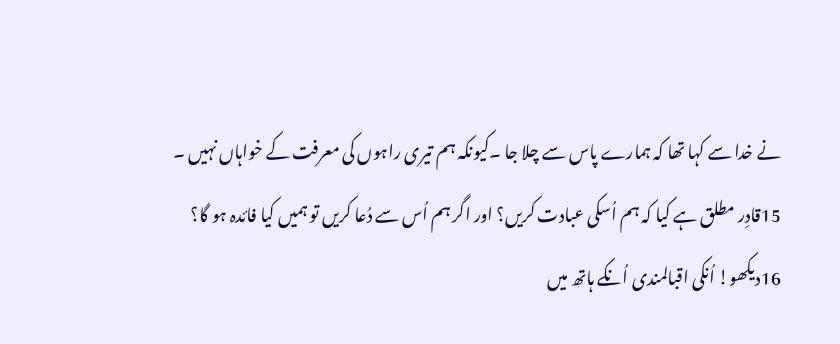نے خدا سے کہا تھا کہ ہمارے پاس سے چلا جا ۔کیونکہ ہم تیری راہوں کی معرفت کے خواہاں نہیں ۔
15قادِر مطلق ہے کیا کہ ہم اُسکی عبادت کریں؟ اور اگر ہم اُس سے دُعا کریں تو ہمیں کیا فائدہ ہو گا؟
16دیکھو! اُنکی اقبالمندی اُنکے ہاتھ میں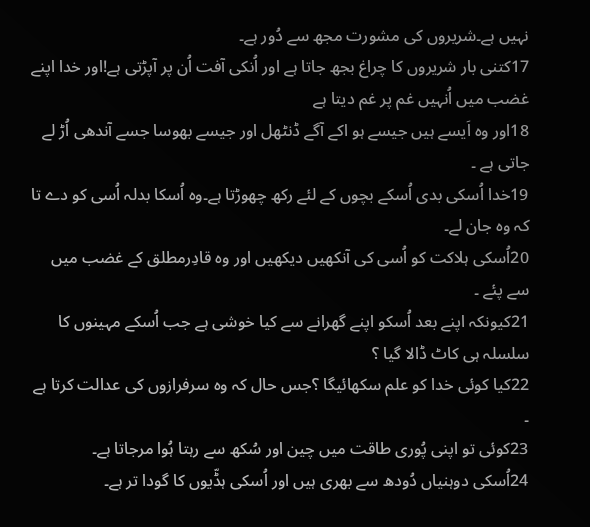نہیں ہے۔شریروں کی مشورت مجھ سے دُور ہے۔
17کتنی بار شریروں کا چراغ بجھ جاتا ہے اور اُنکی آفت اُن پر آپڑتی ہے!اور خدا اپنے غضب میں اُنہیں غم پر غم دیتا ہے
18اور وہ اَیسے ہیں جیسے ہو اکے آگے ڈنٹھل اور جیسے بھوسا جسے آندھی اُڑ لے جاتی ہے ۔
19خدا اُسکی بدی اُسکے بچوں کے لئے رکھ چھوڑتا ہے۔وہ اُسکا بدلہ اُسی کو دے تا کہ وہ جان لے۔
20اُسکی ہلاکت کو اُسی کی آنکھیں دیکھیں اور وہ قادِرمطلق کے غضب میں سے پئے ۔
21کیونکہ اپنے بعد اُسکو اپنے گھرانے سے کیا خوشی ہے جب اُسکے مہینوں کا سلسلہ ہی کاٹ ڈالا گیا ؟
22کیا کوئی خدا کو علم سکھائیگا ؟جس حال کہ وہ سرفرازوں کی عدالت کرتا ہے ۔
23کوئی تو اپنی پُوری طاقت میں چین اور سُکھ سے رہتا ہُوا مرجاتا ہے۔
24اُسکی دوہنیاں دُودھ سے بھری ہیں اور اُسکی ہڈّیوں کا گودا تر ہے۔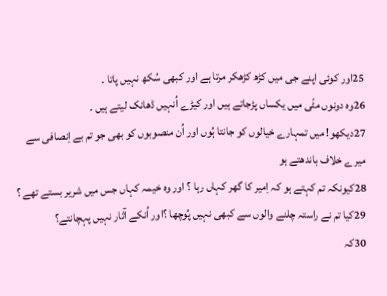25اور کوئی اپنے جی میں کڑھ کڑھکر مرتا ہے اور کبھی سُکھ نہیں پاتا ۔
26وہ دونوں مٹّی میں یکساں پڑجاتے ہیں اور کیڑے اُنہیں ڈھانک لیتے ہیں ۔
27دیکھو! میں تمہارے خیالوں کو جانتا ہُوں اور اُن منصوبوں کو بھی جو تم بے اِنصافی سے میرے خلاف باندھتے ہو
28کیونکہ تم کہتے ہو کہ اِمیر کا گھر کہاں رہا ؟ اور وہ خیمہ کہاں جس میں شریر بستے تھے ؟
29کیا تم نے راستہ چلنے والوں سے کبھی نہیں پُوچھا ؟اور اُنکے آثار نہیں پہچانتے؟
30کہ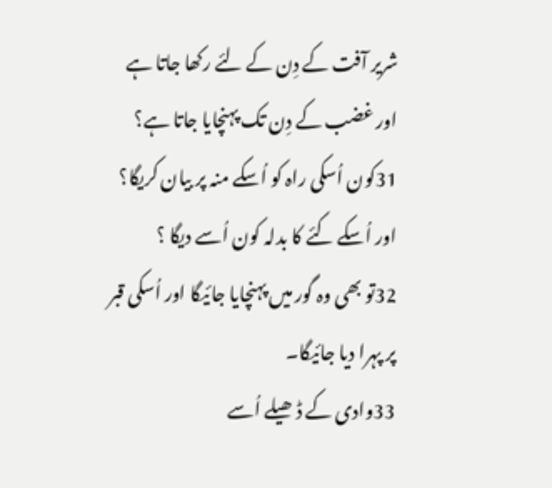شریر آفت کے دِن کے لئے رکھا جاتا ہے اور غضب کے دِن تک پہنچایا جاتا ہے؟
31کون اُسکی راہ کو اُسکے منہ پر بیان کریگا؟ اور اُسکے کئے کا بدلہ کون اُسے دیگا ؟
32تو بھی وہ گور میں پہنچایا جائیگا اور اُسکی قبر پر پہرا دیا جائیگا۔
33وادی کے ڈھیلے اُسے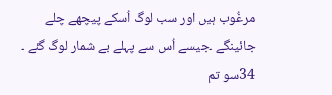مرغُوب ہیں اور سب لوگ اُسکے پیچھے چلے جائینگے ۔جیسے اُس سے پہلے بے شمار لوگ گئے ۔
34سو تم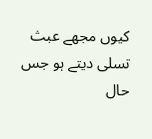کیوں مجھے عبث تسلی دیتے ہو جس حال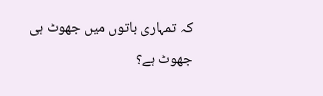کہ تمہاری باتوں میں جھوٹ ہی جھوٹ ہے؟